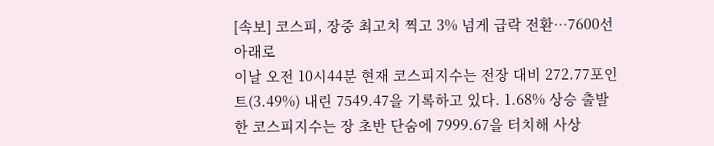[속보] 코스피, 장중 최고치 찍고 3% 넘게 급락 전환…7600선 아래로
이날 오전 10시44분 현재 코스피지수는 전장 대비 272.77포인트(3.49%) 내린 7549.47을 기록하고 있다. 1.68% 상승 출발한 코스피지수는 장 초반 단숨에 7999.67을 터치해 사상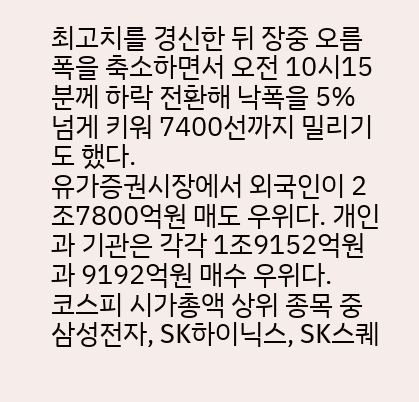최고치를 경신한 뒤 장중 오름폭을 축소하면서 오전 10시15분께 하락 전환해 낙폭을 5% 넘게 키워 7400선까지 밀리기도 했다.
유가증권시장에서 외국인이 2조7800억원 매도 우위다. 개인과 기관은 각각 1조9152억원과 9192억원 매수 우위다.
코스피 시가총액 상위 종목 중 삼성전자, SK하이닉스, SK스퀘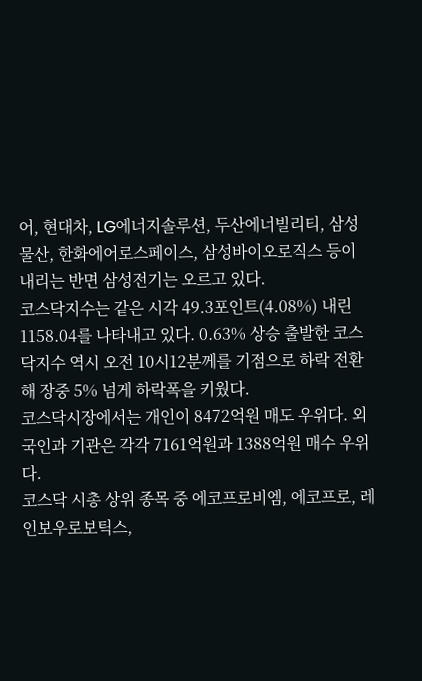어, 현대차, LG에너지솔루션, 두산에너빌리티, 삼성물산, 한화에어로스페이스, 삼성바이오로직스 등이 내리는 반면 삼성전기는 오르고 있다.
코스닥지수는 같은 시각 49.3포인트(4.08%) 내린 1158.04를 나타내고 있다. 0.63% 상승 출발한 코스닥지수 역시 오전 10시12분께를 기점으로 하락 전환해 장중 5% 넘게 하락폭을 키웠다.
코스닥시장에서는 개인이 8472억원 매도 우위다. 외국인과 기관은 각각 7161억원과 1388억원 매수 우위다.
코스닥 시총 상위 종목 중 에코프로비엠, 에코프로, 레인보우로보틱스,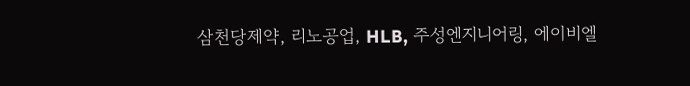삼천당제약, 리노공업, HLB, 주성엔지니어링, 에이비엘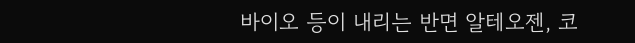바이오 등이 내리는 반면 알테오젠, 코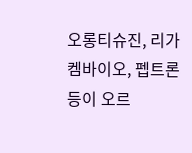오롱티슈진, 리가켐바이오, 펩트론 등이 오르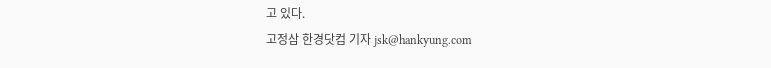고 있다.
고정삼 한경닷컴 기자 jsk@hankyung.com